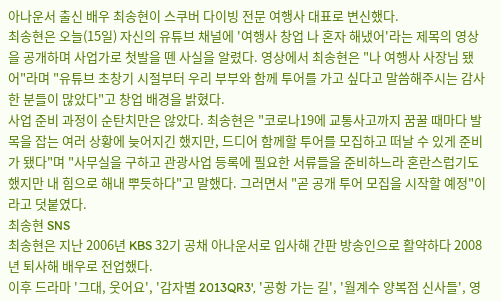아나운서 출신 배우 최송현이 스쿠버 다이빙 전문 여행사 대표로 변신했다.
최송현은 오늘(15일) 자신의 유튜브 채널에 '여행사 창업 나 혼자 해냈어'라는 제목의 영상을 공개하며 사업가로 첫발을 뗀 사실을 알렸다. 영상에서 최송현은 "나 여행사 사장님 됐어"라며 "유튜브 초창기 시절부터 우리 부부와 함께 투어를 가고 싶다고 말씀해주시는 감사한 분들이 많았다"고 창업 배경을 밝혔다.
사업 준비 과정이 순탄치만은 않았다. 최송현은 "코로나19에 교통사고까지 꿈꿀 때마다 발목을 잡는 여러 상황에 늦어지긴 했지만, 드디어 함께할 투어를 모집하고 떠날 수 있게 준비가 됐다"며 "사무실을 구하고 관광사업 등록에 필요한 서류들을 준비하느라 혼란스럽기도 했지만 내 힘으로 해내 뿌듯하다"고 말했다. 그러면서 "곧 공개 투어 모집을 시작할 예정"이라고 덧붙였다.
최송현 SNS
최송현은 지난 2006년 KBS 32기 공채 아나운서로 입사해 간판 방송인으로 활약하다 2008년 퇴사해 배우로 전업했다.
이후 드라마 '그대, 웃어요', '감자별 2013QR3', '공항 가는 길', '월계수 양복점 신사들', 영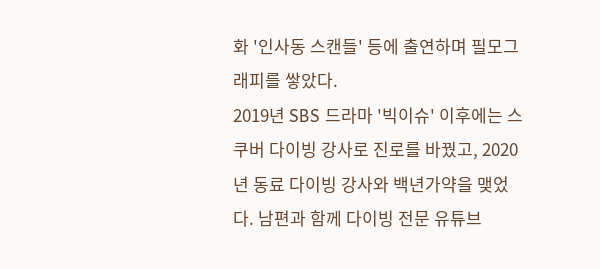화 '인사동 스캔들' 등에 출연하며 필모그래피를 쌓았다.
2019년 SBS 드라마 '빅이슈' 이후에는 스쿠버 다이빙 강사로 진로를 바꿨고, 2020년 동료 다이빙 강사와 백년가약을 맺었다. 남편과 함께 다이빙 전문 유튜브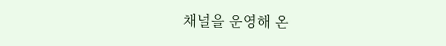채널을 운영해 온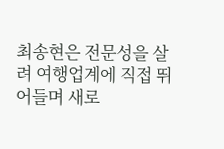최송현은 전문성을 살려 여행업계에 직접 뛰어들며 새로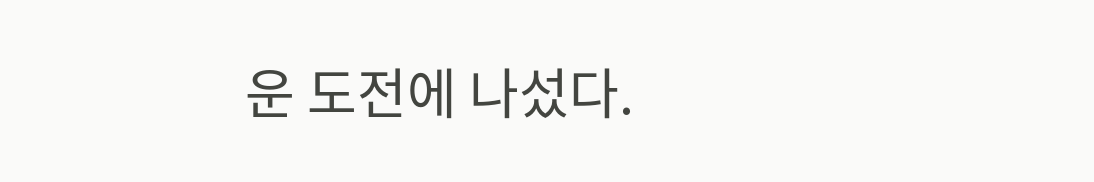운 도전에 나섰다.